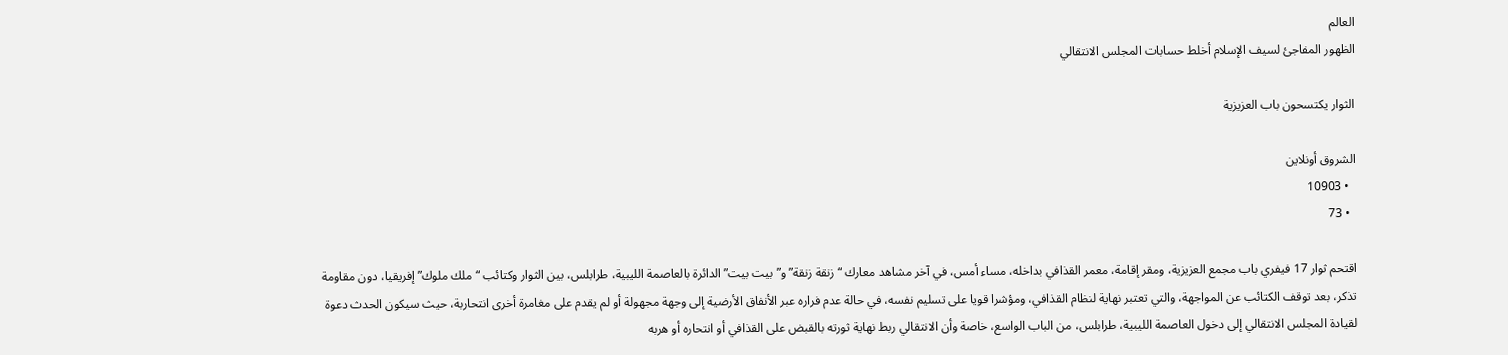العالم
الظهور المفاجئ لسيف الإسلام أخلط حسابات المجلس الانتقالي

الثوار يكتسحون باب العزيزية

الشروق أونلاين
  • 10903
  • 73

اقتحم ثوار 17 فيفري باب مجمع العزيزية، ومقر إقامة، معمر القذافي بداخله، مساء أمس، في آخر مشاهد معارك “زنقة زنقة” و”بيت بيت” الدائرة بالعاصمة الليبية، طرابلس، بين الثوار وكتائب “ملك ملوك” إفريقيا، دون مقاومة تذكر، بعد توقف الكتائب عن المواجهة، والتي تعتبر نهاية لنظام القذافي، ومؤشرا قويا على تسليم نفسه، في حالة عدم فراره عبر الأنفاق الأرضية إلى وجهة مجهولة أو لم يقدم على مغامرة أخرى انتحاربة، حيث سيكون الحدث دعوة لقيادة المجلس الانتقالي إلى دخول العاصمة الليبية، طرابلس، من الباب الواسع، خاصة وأن الانتقالي ربط نهاية ثورته بالقبض على القذافي أو انتحاره أو هربه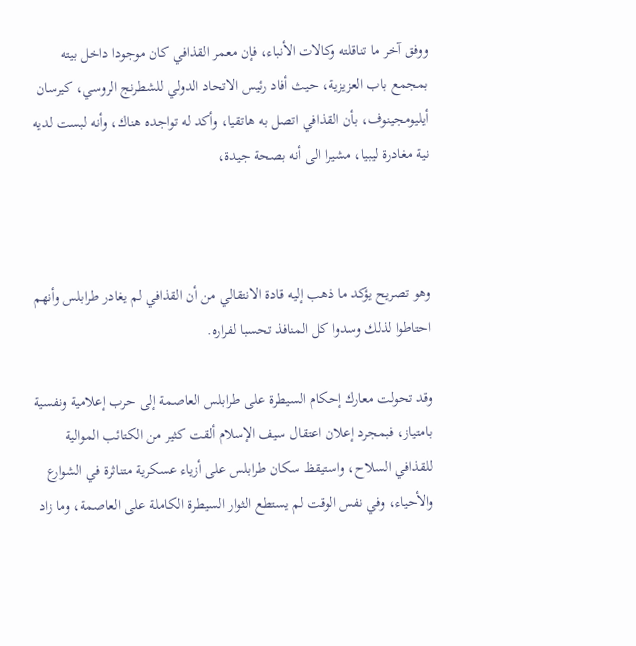ووفق آخر ما تناقلته وكالات الأنباء، فإن معمر القذافي كان موجودا داخل بيته بمجمع باب العزيزية، حيث أفاد رئيس الاتحاد الدولي للشطرنج الروسي، كيرسان أيليومجينوف، بأن القذافي اتصل به هاتقيا، وأكد له تواجده هناك، وأنه لبست لديه نية مغادرة ليبيا، مشيرا الى أنه بصحة جيدة،



وهو تصريح يؤكد ما ذهب إليه قادة الانتقالي من أن القذافي لم يغادر طرابلس وأنهم احتاطوا لذلك وسدوا كل المنافذ تحسبا لفراره.

وقد تحولت معارك إحكام السيطرة على طرابلس العاصمة إلى حرب إعلامية ونفسية بامتياز، فبمجرد إعلان اعتقال سيف الإسلام ألقت كثير من الكتائب الموالية للقذافي السلاح، واستيقظ سكان طرابلس على أزياء عسكرية متناثرة في الشوارع والأحياء، وفي نفس الوقت لم يستطع الثوار السيطرة الكاملة على العاصمة، وما زاد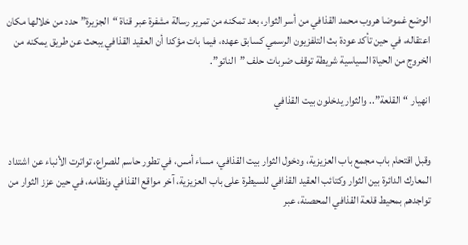الوضع غموضا هروب محمد القذافي من أسر الثوار، بعد تمكنه من تمرير رسالة مشفرة عبر قناة “الجزيرة” حدد من خلالها مكان اعتقاله، في حين تأكد عودة بث التلفزيون الرسمي كسابق عهده، فيما بات مؤكدا أن العقيد القذافي يبحث عن طريق يمكنه من الخروج من الحياة السياسية شريطة توقف ضربات حلف ”الناتو”.

انهيار “القلعة”.. والثوار يدخلون بيت القذافي


وقبل اقتحام باب مجمع باب العزيزية، ودخول الثوار بيت القذافي، مساء أمس، في تطور حاسم للصراع، تواترت الأنباء عن اشتداد المعارك الدائرة بين الثوار وكتائب العقيد القذافي للسيطرة على باب العزيزية، آخر مواقع القذافي ونظامه، في حين عزز الثوار من تواجدهم بمحيط قلعة القذافي المحصنة، عبر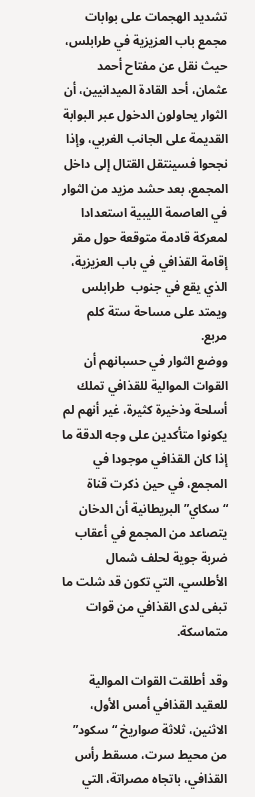تشديد الهجمات على بوابات مجمع باب العزيزية في طرابلس، حيث نقل عن مفتاح أحمد عثمان، أحد القادة الميدانيين، أن الثوار يحاولون الدخول عبر البوابة القديمة على الجانب الغربي، وإذا نجحوا فسينتقل القتال إلى داخل المجمع، بعد حشد مزيد من الثوار في العاصمة الليبية استعدادا لمعركة قادمة متوقعة حول مقر إقامة القذافي في باب العزيزية، الذي يقع في جنوب  طرابلس ويمتد على مساحة ستة كلم مربع.
ووضع الثوار في حسبانهم أن القوات الموالية للقذافي تملك أسلحة وذخيرة كثيرة، غير أنهم لم يكونوا متأكدين على وجه الدقة ما إذا كان القذافي موجودا في المجمع، في حين ذكرت قناة “سكاي” البريطانية أن الدخان يتصاعد من المجمع في أعقاب ضربة جوية لحلف شمال الأطلسي، التي تكون قد شلت ما تبفى لدى القذافي من قوات متماسكة.

وقد أطلقت القوات الموالية للعقيد القذافي أمس الأول، الاثنين، ثلاثة صواريخ “سكود” من محيط سرت، مسقط رأس القذافي، باتجاه مصراتة، التي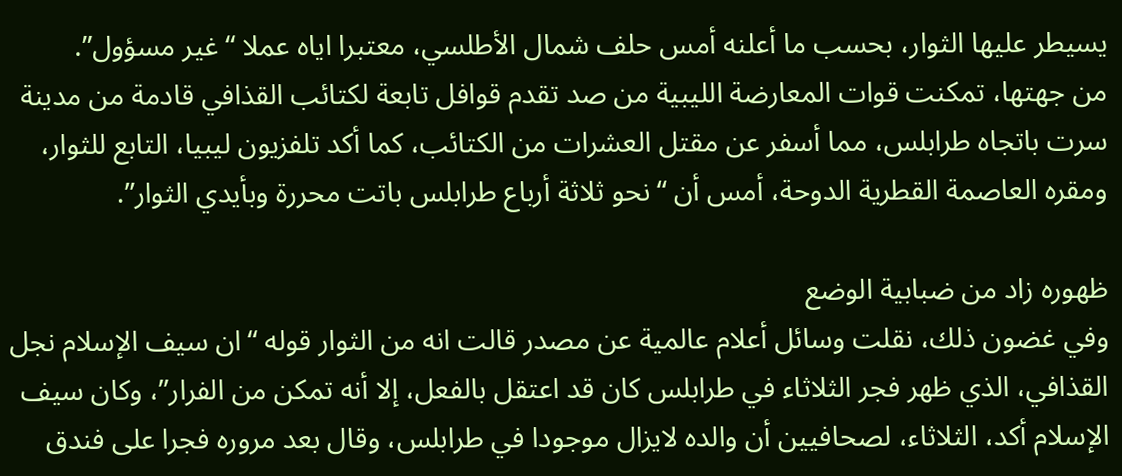يسيطر عليها الثوار، بحسب ما أعلنه أمس حلف شمال الأطلسي، معتبرا اياه عملا “غير مسؤول”.
من جهتها، تمكنت قوات المعارضة الليبية من صد تقدم قوافل تابعة لكتائب القذافي قادمة من مدينة سرت باتجاه طرابلس، مما أسفر عن مقتل العشرات من الكتائب، كما أكد تلفزيون ليبيا، التابع للثوار، ومقره العاصمة القطرية الدوحة، أمس أن “نحو ثلاثة أرباع طرابلس باتت محررة وبأيدي الثوار”.

ظهوره زاد من ضبابية الوضع
وفي غضون ذلك، نقلت وسائل أعلام عالمية عن مصدر قالت انه من الثوار قوله “ان سيف الإسلام نجل القذافي، الذي ظهر فجر الثلاثاء في طرابلس كان قد اعتقل بالفعل، إلا أنه تمكن من الفرار”، وكان سيف الإسلام أكد، الثلاثاء، لصحافيين أن والده لايزال موجودا في طرابلس، وقال بعد مروره فجرا على فندق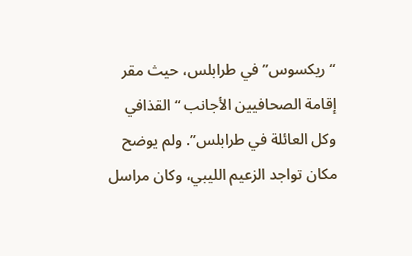“ريكسوس” في طرابلس، حيث مقر إقامة الصحافيين الأجانب “القذافي وكل العائلة في طرابلس”. ولم يوضح مكان تواجد الزعيم الليبي، وكان مراسل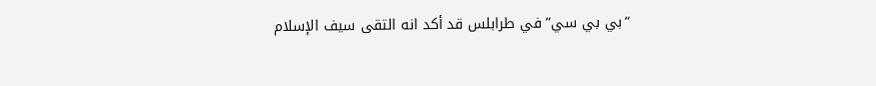“بي بي سي” في طرابلس قد أكد انه التقى سيف الإسلام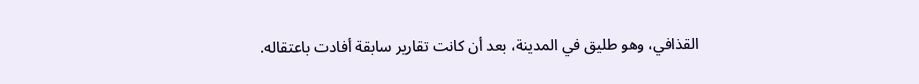القذافي، وهو طليق في المدينة، بعد أن كانت تقارير سابقة أفادت باعتقاله.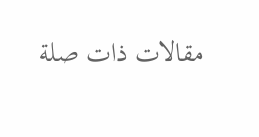مقالات ذات صلة